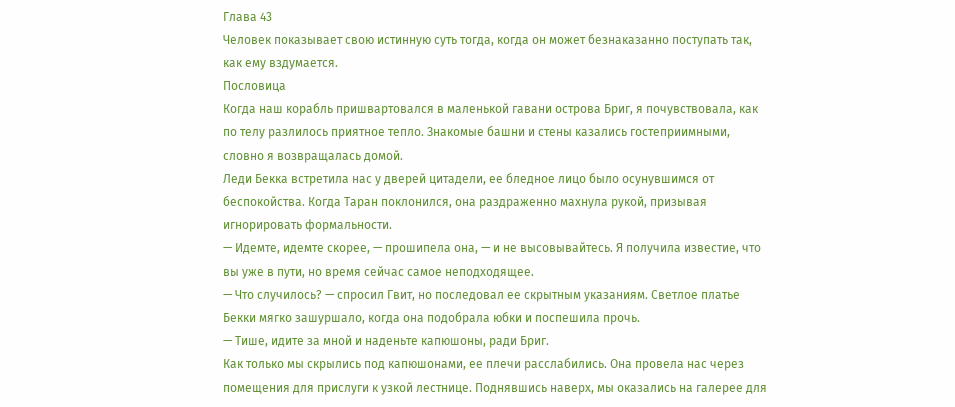Глава 43
Человек показывает свою истинную суть тогда, когда он может безнаказанно поступать так, как ему вздумается.
Пословица
Когда наш корабль пришвартовался в маленькой гавани острова Бриг, я почувствовала, как по телу разлилось приятное тепло. Знакомые башни и стены казались гостеприимными, словно я возвращалась домой.
Леди Бекка встретила нас у дверей цитадели, ее бледное лицо было осунувшимся от беспокойства. Когда Таран поклонился, она раздраженно махнула рукой, призывая игнорировать формальности.
— Идемте, идемте скорее, — прошипела она, — и не высовывайтесь. Я получила известие, что вы уже в пути, но время сейчас самое неподходящее.
— Что случилось? — спросил Гвит, но последовал ее скрытным указаниям. Светлое платье Бекки мягко зашуршало, когда она подобрала юбки и поспешила прочь.
— Тише, идите за мной и наденьте капюшоны, ради Бриг.
Как только мы скрылись под капюшонами, ее плечи расслабились. Она провела нас через помещения для прислуги к узкой лестнице. Поднявшись наверх, мы оказались на галерее для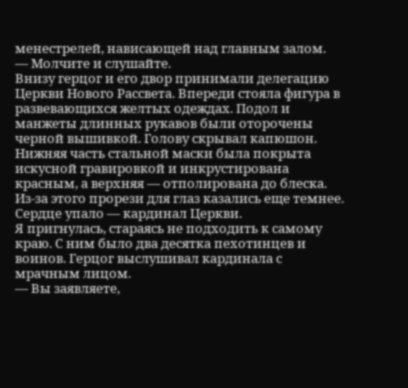менестрелей, нависающей над главным залом.
— Молчите и слушайте.
Внизу герцог и его двор принимали делегацию Церкви Нового Рассвета. Впереди стояла фигура в развевающихся желтых одеждах. Подол и манжеты длинных рукавов были оторочены черной вышивкой. Голову скрывал капюшон. Нижняя часть стальной маски была покрыта искусной гравировкой и инкрустирована красным, а верхняя — отполирована до блеска. Из-за этого прорези для глаз казались еще темнее.
Сердце упало — кардинал Церкви.
Я пригнулась, стараясь не подходить к самому краю. С ним было два десятка пехотинцев и воинов. Герцог выслушивал кардинала с мрачным лицом.
— Вы заявляете,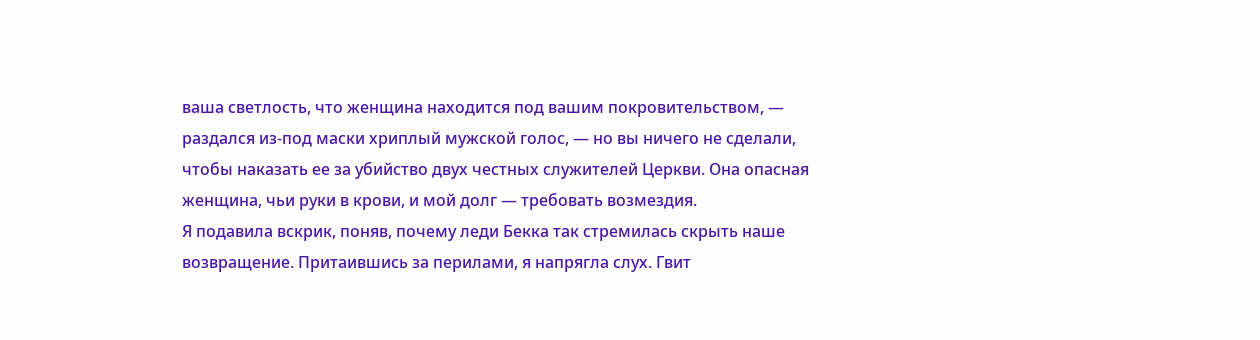ваша светлость, что женщина находится под вашим покровительством, — раздался из-под маски хриплый мужской голос, — но вы ничего не сделали, чтобы наказать ее за убийство двух честных служителей Церкви. Она опасная женщина, чьи руки в крови, и мой долг — требовать возмездия.
Я подавила вскрик, поняв, почему леди Бекка так стремилась скрыть наше возвращение. Притаившись за перилами, я напрягла слух. Гвит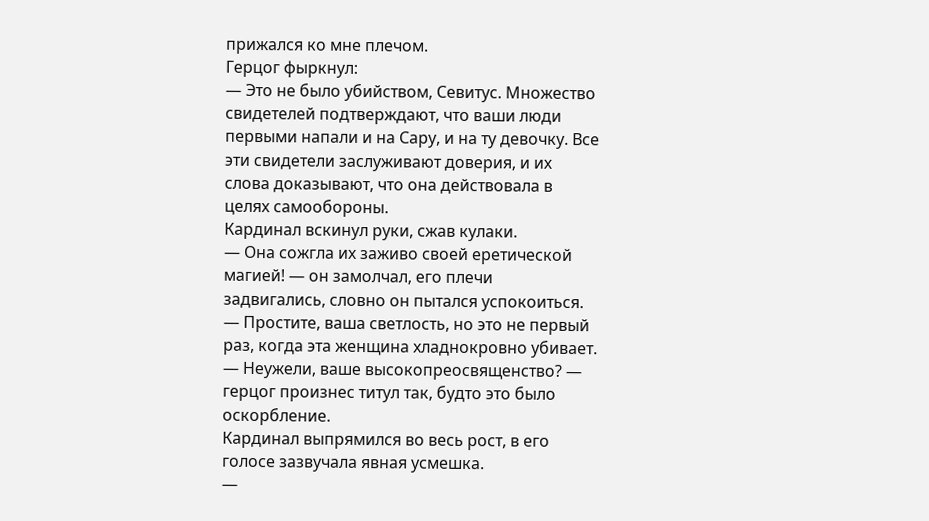прижался ко мне плечом.
Герцог фыркнул:
— Это не было убийством, Севитус. Множество свидетелей подтверждают, что ваши люди первыми напали и на Сару, и на ту девочку. Все эти свидетели заслуживают доверия, и их слова доказывают, что она действовала в целях самообороны.
Кардинал вскинул руки, сжав кулаки.
— Она сожгла их заживо своей еретической магией! — он замолчал, его плечи задвигались, словно он пытался успокоиться. — Простите, ваша светлость, но это не первый раз, когда эта женщина хладнокровно убивает.
— Неужели, ваше высокопреосвященство? — герцог произнес титул так, будто это было оскорбление.
Кардинал выпрямился во весь рост, в его голосе зазвучала явная усмешка.
—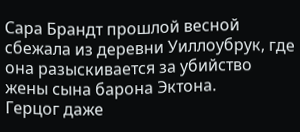Сара Брандт прошлой весной сбежала из деревни Уиллоубрук, где она разыскивается за убийство жены сына барона Эктона.
Герцог даже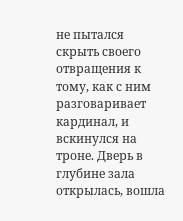не пытался скрыть своего отвращения к тому, как с ним разговаривает кардинал, и вскинулся на троне. Дверь в глубине зала открылась, вошла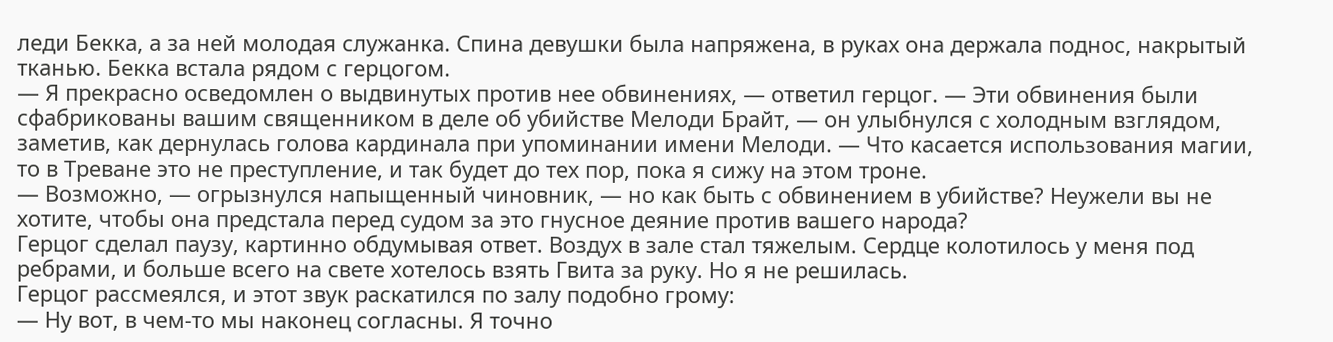леди Бекка, а за ней молодая служанка. Спина девушки была напряжена, в руках она держала поднос, накрытый тканью. Бекка встала рядом с герцогом.
— Я прекрасно осведомлен о выдвинутых против нее обвинениях, — ответил герцог. — Эти обвинения были сфабрикованы вашим священником в деле об убийстве Мелоди Брайт, — он улыбнулся с холодным взглядом, заметив, как дернулась голова кардинала при упоминании имени Мелоди. — Что касается использования магии, то в Треване это не преступление, и так будет до тех пор, пока я сижу на этом троне.
— Возможно, — огрызнулся напыщенный чиновник, — но как быть с обвинением в убийстве? Неужели вы не хотите, чтобы она предстала перед судом за это гнусное деяние против вашего народа?
Герцог сделал паузу, картинно обдумывая ответ. Воздух в зале стал тяжелым. Сердце колотилось у меня под ребрами, и больше всего на свете хотелось взять Гвита за руку. Но я не решилась.
Герцог рассмеялся, и этот звук раскатился по залу подобно грому:
— Ну вот, в чем-то мы наконец согласны. Я точно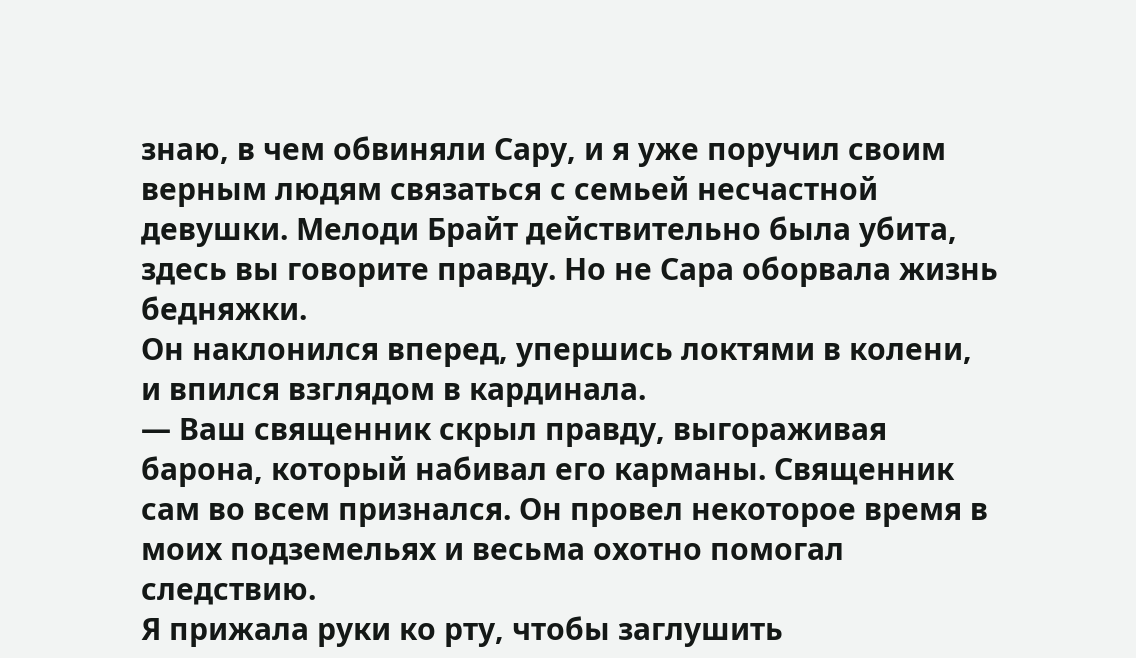знаю, в чем обвиняли Сару, и я уже поручил своим верным людям связаться с семьей несчастной девушки. Мелоди Брайт действительно была убита, здесь вы говорите правду. Но не Сара оборвала жизнь бедняжки.
Он наклонился вперед, упершись локтями в колени, и впился взглядом в кардинала.
— Ваш священник скрыл правду, выгораживая барона, который набивал его карманы. Священник сам во всем признался. Он провел некоторое время в моих подземельях и весьма охотно помогал следствию.
Я прижала руки ко рту, чтобы заглушить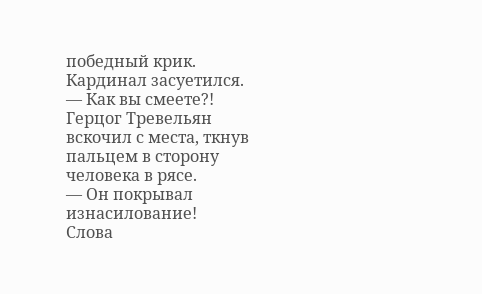победный крик.
Кардинал засуетился.
— Как вы смеете?!
Герцог Тревельян вскочил с места, ткнув пальцем в сторону человека в рясе.
— Он покрывал изнасилование!
Слова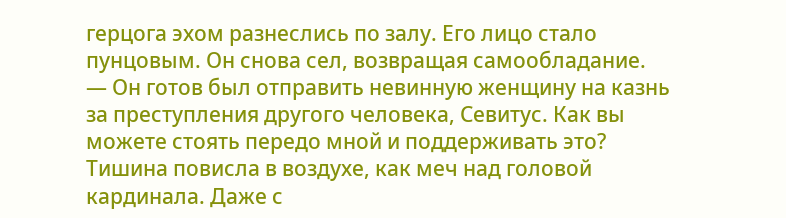герцога эхом разнеслись по залу. Его лицо стало пунцовым. Он снова сел, возвращая самообладание.
— Он готов был отправить невинную женщину на казнь за преступления другого человека, Севитус. Как вы можете стоять передо мной и поддерживать это?
Тишина повисла в воздухе, как меч над головой кардинала. Даже с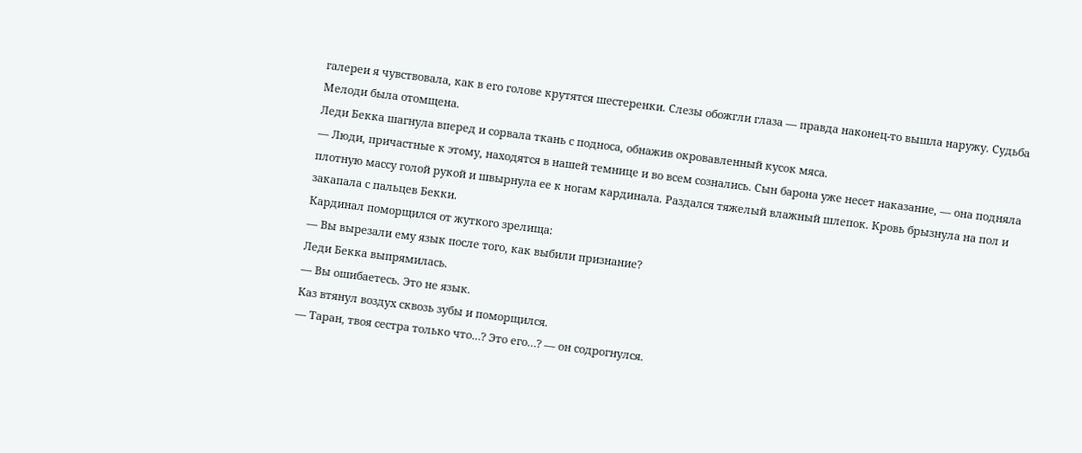галереи я чувствовала, как в его голове крутятся шестеренки. Слезы обожгли глаза — правда наконец-то вышла наружу. Судьба Мелоди была отомщена.
Леди Бекка шагнула вперед и сорвала ткань с подноса, обнажив окровавленный кусок мяса.
— Люди, причастные к этому, находятся в нашей темнице и во всем сознались. Сын барона уже несет наказание, — она подняла плотную массу голой рукой и швырнула ее к ногам кардинала. Раздался тяжелый влажный шлепок. Кровь брызнула на пол и закапала с пальцев Бекки.
Кардинал поморщился от жуткого зрелища:
— Вы вырезали ему язык после того, как выбили признание?
Леди Бекка выпрямилась.
— Вы ошибаетесь. Это не язык.
Каз втянул воздух сквозь зубы и поморщился.
— Таран, твоя сестра только что…? Это его…? — он содрогнулся.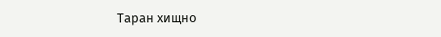Таран хищно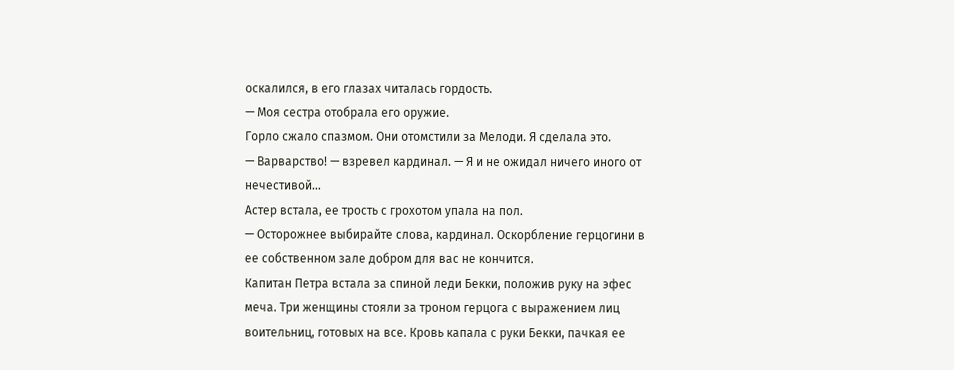оскалился, в его глазах читалась гордость.
— Моя сестра отобрала его оружие.
Горло сжало спазмом. Они отомстили за Мелоди. Я сделала это.
— Варварство! — взревел кардинал. — Я и не ожидал ничего иного от нечестивой…
Астер встала, ее трость с грохотом упала на пол.
— Осторожнее выбирайте слова, кардинал. Оскорбление герцогини в ее собственном зале добром для вас не кончится.
Капитан Петра встала за спиной леди Бекки, положив руку на эфес меча. Три женщины стояли за троном герцога с выражением лиц воительниц, готовых на все. Кровь капала с руки Бекки, пачкая ее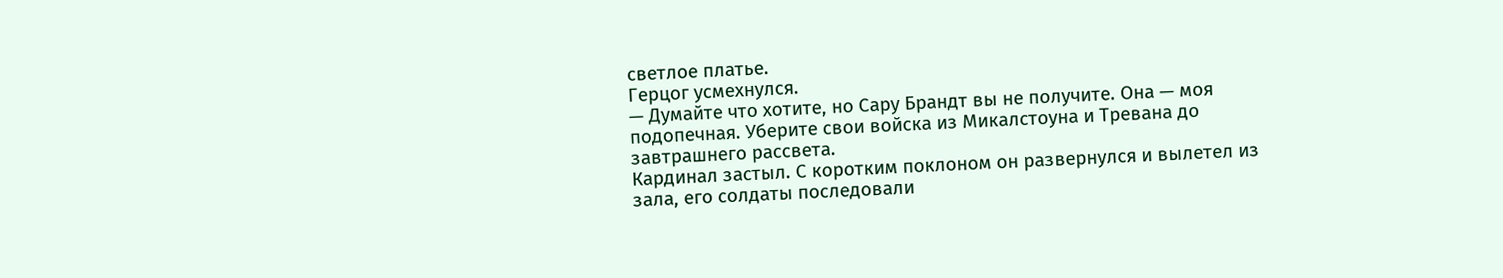светлое платье.
Герцог усмехнулся.
— Думайте что хотите, но Сару Брандт вы не получите. Она — моя подопечная. Уберите свои войска из Микалстоуна и Тревана до завтрашнего рассвета.
Кардинал застыл. С коротким поклоном он развернулся и вылетел из зала, его солдаты последовали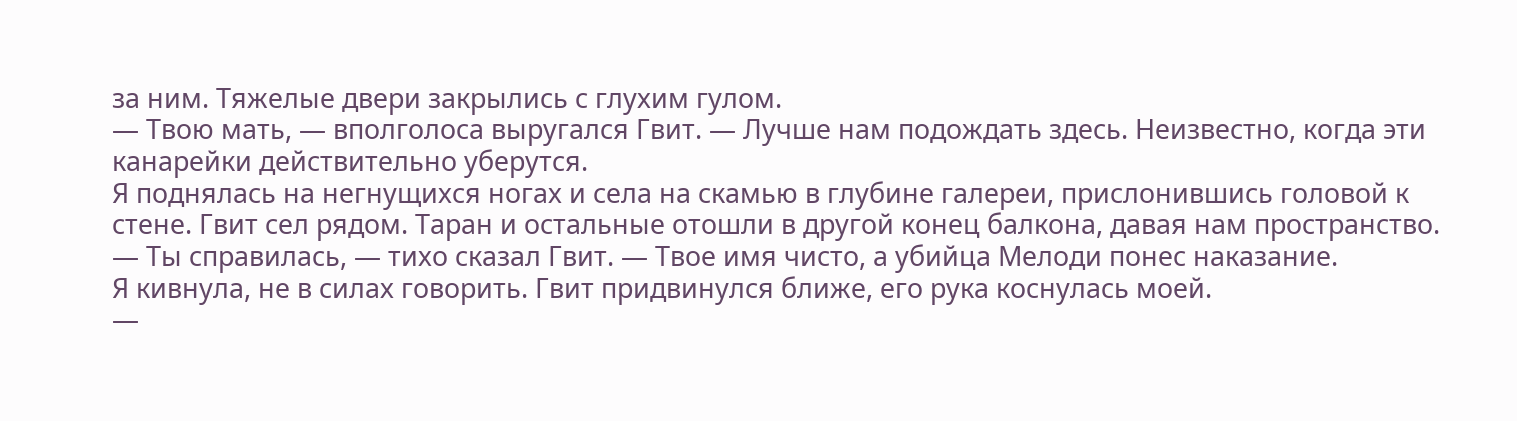за ним. Тяжелые двери закрылись с глухим гулом.
— Твою мать, — вполголоса выругался Гвит. — Лучше нам подождать здесь. Неизвестно, когда эти канарейки действительно уберутся.
Я поднялась на негнущихся ногах и села на скамью в глубине галереи, прислонившись головой к стене. Гвит сел рядом. Таран и остальные отошли в другой конец балкона, давая нам пространство.
— Ты справилась, — тихо сказал Гвит. — Твое имя чисто, а убийца Мелоди понес наказание.
Я кивнула, не в силах говорить. Гвит придвинулся ближе, его рука коснулась моей.
—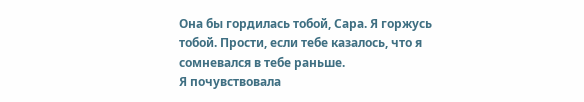Она бы гордилась тобой, Сара. Я горжусь тобой. Прости, если тебе казалось, что я сомневался в тебе раньше.
Я почувствовала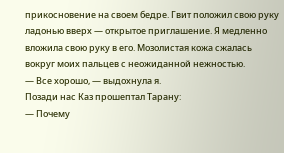прикосновение на своем бедре. Гвит положил свою руку ладонью вверх — открытое приглашение. Я медленно вложила свою руку в его. Мозолистая кожа сжалась вокруг моих пальцев с неожиданной нежностью.
— Все хорошо, — выдохнула я.
Позади нас Каз прошептал Тарану:
— Почему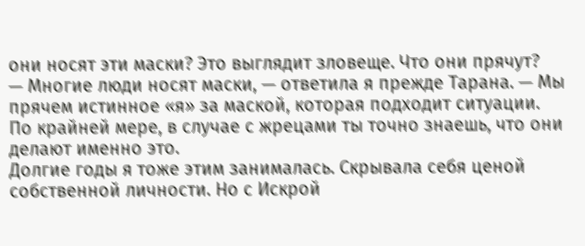они носят эти маски? Это выглядит зловеще. Что они прячут?
— Многие люди носят маски, — ответила я прежде Тарана. — Мы прячем истинное «я» за маской, которая подходит ситуации. По крайней мере, в случае с жрецами ты точно знаешь, что они делают именно это.
Долгие годы я тоже этим занималась. Скрывала себя ценой собственной личности. Но с Искрой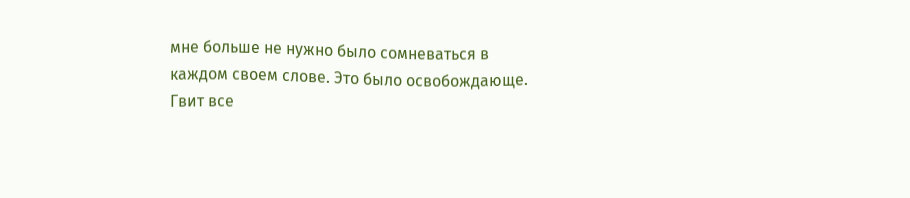мне больше не нужно было сомневаться в каждом своем слове. Это было освобождающе.
Гвит все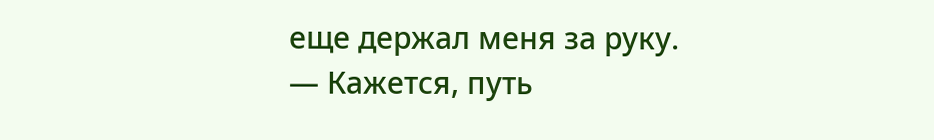еще держал меня за руку.
— Кажется, путь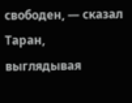свободен, — сказал Таран, выглядывая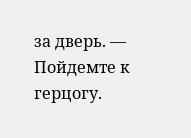за дверь. — Пойдемте к герцогу.